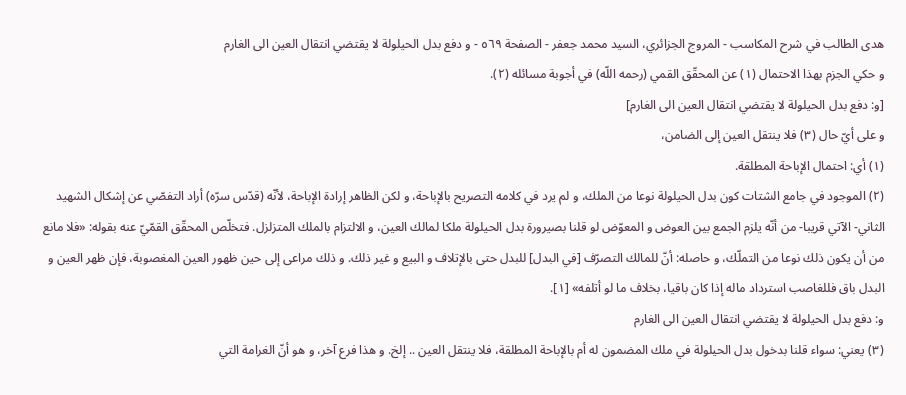هدى الطالب في شرح المكاسب - المروج الجزائري، السيد محمد جعفر - الصفحة ٥٦٩ - و دفع بدل الحيلولة لا يقتضي انتقال العين الى الغارم
و حكي الجزم بهذا الاحتمال (١) عن المحقّق القمي (رحمه اللّه) في أجوبة مسائله (٢).
[و: دفع بدل الحيلولة لا يقتضي انتقال العين الى الغارم]
و على أيّ حال (٣) فلا ينتقل العين إلى الضامن،
(١) أي: احتمال الإباحة المطلقة.
(٢) الموجود في جامع الشتات كون بدل الحيلولة نوعا من الملك، و لم يرد في كلامه التصريح بالإباحة، و لكن الظاهر إرادة الإباحة، لأنّه (قدّس سرّه) أراد التفصّي عن إشكال الشهيد الثاني- الآتي قريبا- من أنّه يلزم الجمع بين العوض و المعوّض لو قلنا بصيرورة بدل الحيلولة ملكا لمالك العين، و الالتزام بالملك المتزلزل. فتخلّص المحقّق القمّيّ عنه بقوله: «فلا مانع من أن يكون ذلك نوعا من التملّك، و حاصله: أنّ للمالك التصرّف [في البدل] للبدل حتى بالإتلاف و البيع و غير ذلك. و ذلك مراعى إلى حين ظهور العين المغصوبة، فإن ظهر العين و البدل باق فللغاصب استرداد ماله إذا كان باقيا، بخلاف ما لو أتلفه» [١].
و: دفع بدل الحيلولة لا يقتضي انتقال العين الى الغارم
(٣) يعني: سواء قلنا بدخول بدل الحيلولة في ملك المضمون له أم بالإباحة المطلقة، فلا ينتقل العين .. إلخ. و هذا فرع آخر، و هو أنّ الغرامة التي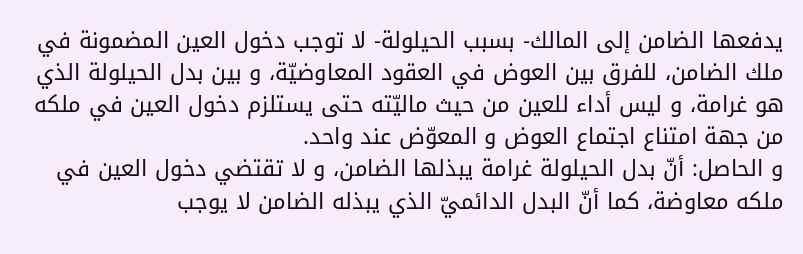يدفعها الضامن إلى المالك- بسبب الحيلولة- لا توجب دخول العين المضمونة في ملك الضامن، للفرق بين العوض في العقود المعاوضيّة، و بين بدل الحيلولة الذي هو غرامة، و ليس أداء للعين من حيث ماليّته حتى يستلزم دخول العين في ملكه من جهة امتناع اجتماع العوض و المعوّض عند واحد.
و الحاصل: أنّ بدل الحيلولة غرامة يبذلها الضامن، و لا تقتضي دخول العين في ملكه معاوضة، كما أنّ البدل الدائميّ الذي يبذله الضامن لا يوجب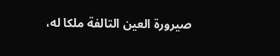صيرورة العين التالفة ملكا له،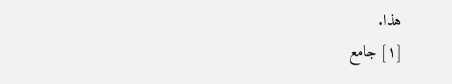هذا.
[١] جامع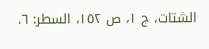الشتات، ج ١، ص ١٥٢، السطر: ٦.